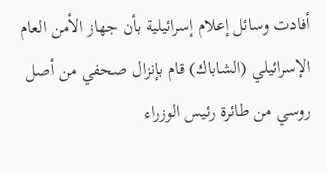أفادت وسائل إعلام إسرائيلية بأن جهاز الأمن العام الإسرائيلي (الشاباك) قام بإنزال صحفي من أصل روسي من طائرة رئيس الوزراء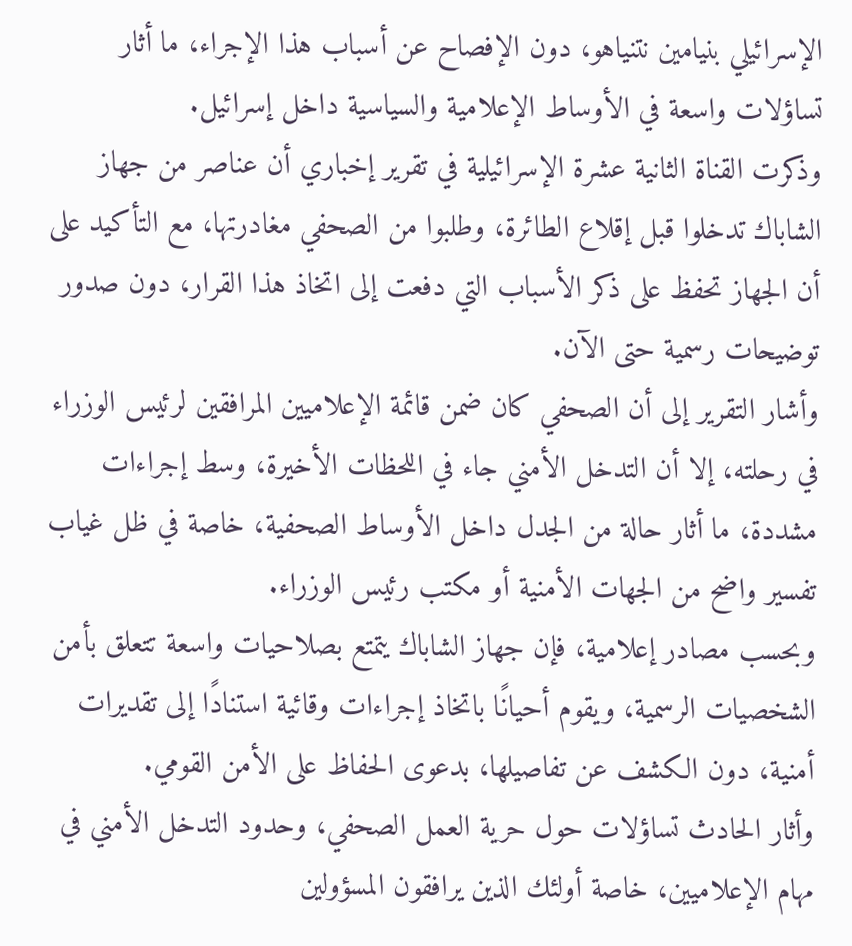الإسرائيلي بنيامين نتنياهو، دون الإفصاح عن أسباب هذا الإجراء، ما أثار تساؤلات واسعة في الأوساط الإعلامية والسياسية داخل إسرائيل.
وذكرت القناة الثانية عشرة الإسرائيلية في تقرير إخباري أن عناصر من جهاز الشاباك تدخلوا قبل إقلاع الطائرة، وطلبوا من الصحفي مغادرتها، مع التأكيد على أن الجهاز تحفظ على ذكر الأسباب التي دفعت إلى اتخاذ هذا القرار، دون صدور توضيحات رسمية حتى الآن.
وأشار التقرير إلى أن الصحفي كان ضمن قائمة الإعلاميين المرافقين لرئيس الوزراء في رحلته، إلا أن التدخل الأمني جاء في اللحظات الأخيرة، وسط إجراءات مشددة، ما أثار حالة من الجدل داخل الأوساط الصحفية، خاصة في ظل غياب تفسير واضح من الجهات الأمنية أو مكتب رئيس الوزراء.
وبحسب مصادر إعلامية، فإن جهاز الشاباك يتمتع بصلاحيات واسعة تتعلق بأمن الشخصيات الرسمية، ويقوم أحيانًا باتخاذ إجراءات وقائية استنادًا إلى تقديرات أمنية، دون الكشف عن تفاصيلها، بدعوى الحفاظ على الأمن القومي.
وأثار الحادث تساؤلات حول حرية العمل الصحفي، وحدود التدخل الأمني في مهام الإعلاميين، خاصة أولئك الذين يرافقون المسؤولين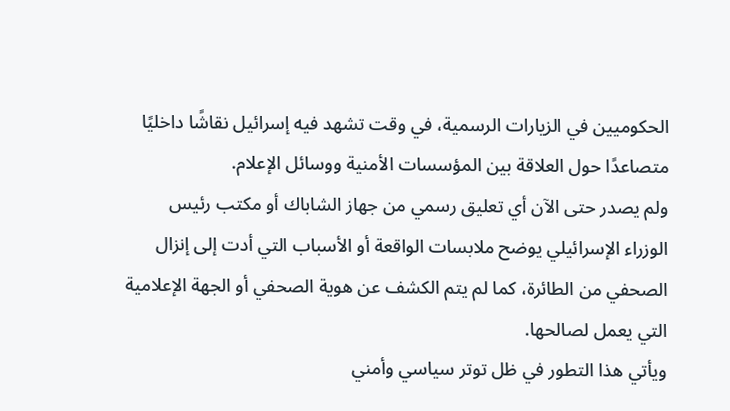الحكوميين في الزيارات الرسمية، في وقت تشهد فيه إسرائيل نقاشًا داخليًا متصاعدًا حول العلاقة بين المؤسسات الأمنية ووسائل الإعلام.
ولم يصدر حتى الآن أي تعليق رسمي من جهاز الشاباك أو مكتب رئيس الوزراء الإسرائيلي يوضح ملابسات الواقعة أو الأسباب التي أدت إلى إنزال الصحفي من الطائرة، كما لم يتم الكشف عن هوية الصحفي أو الجهة الإعلامية التي يعمل لصالحها.
ويأتي هذا التطور في ظل توتر سياسي وأمني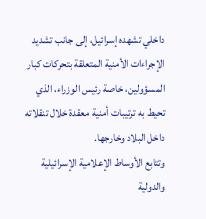داخلي تشهده إسرائيل، إلى جانب تشديد الإجراءات الأمنية المتعلقة بتحركات كبار المسؤولين، خاصة رئيس الوزراء، الذي تحيط به ترتيبات أمنية معقدة خلال تنقلاته داخل البلاد وخارجها.
وتتابع الأوساط الإعلامية الإسرائيلية والدولية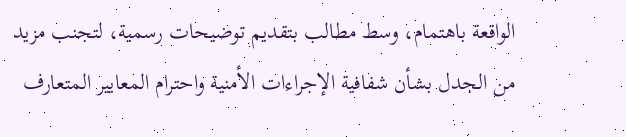الواقعة باهتمام، وسط مطالب بتقديم توضيحات رسمية، لتجنب مزيد من الجدل بشأن شفافية الإجراءات الأمنية واحترام المعايير المتعارف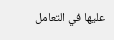عليها في التعامل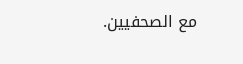مع الصحفيين.